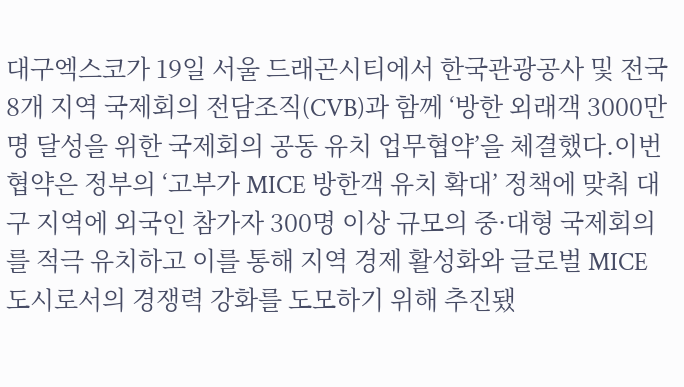대구엑스코가 19일 서울 드래곤시티에서 한국관광공사 및 전국 8개 지역 국제회의 전담조직(CVB)과 함께 ‘방한 외래객 3000만 명 달성을 위한 국제회의 공동 유치 업무협약’을 체결했다.이번 협약은 정부의 ‘고부가 MICE 방한객 유치 확대’ 정책에 맞춰 대구 지역에 외국인 참가자 300명 이상 규모의 중·대형 국제회의를 적극 유치하고 이를 통해 지역 경제 활성화와 글로벌 MICE 도시로서의 경쟁력 강화를 도모하기 위해 추진됐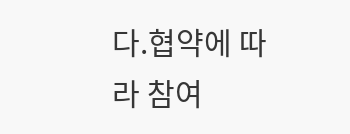다.협약에 따라 참여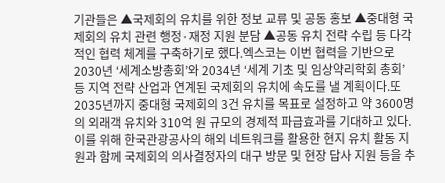기관들은 ▲국제회의 유치를 위한 정보 교류 및 공동 홍보 ▲중대형 국제회의 유치 관련 행정·재정 지원 분담 ▲공동 유치 전략 수립 등 다각적인 협력 체계를 구축하기로 했다.엑스코는 이번 협력을 기반으로 2030년 ‘세계소방총회’와 2034년 ‘세계 기초 및 임상약리학회 총회’ 등 지역 전략 산업과 연계된 국제회의 유치에 속도를 낼 계획이다.또 2035년까지 중대형 국제회의 3건 유치를 목표로 설정하고 약 3600명의 외래객 유치와 310억 원 규모의 경제적 파급효과를 기대하고 있다.이를 위해 한국관광공사의 해외 네트워크를 활용한 현지 유치 활동 지원과 함께 국제회의 의사결정자의 대구 방문 및 현장 답사 지원 등을 추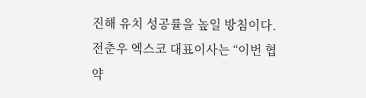진해 유치 성공률을 높일 방침이다.전춘우 엑스코 대표이사는 “이번 협약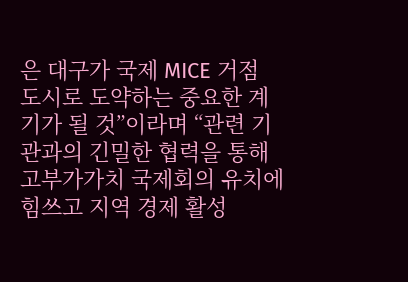은 대구가 국제 MICE 거점 도시로 도약하는 중요한 계기가 될 것”이라며 “관련 기관과의 긴밀한 협력을 통해 고부가가치 국제회의 유치에 힘쓰고 지역 경제 활성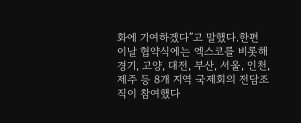화에 기여하겠다”고 말했다.한편 이날 협약식에는 엑스코를 비롯해 경기, 고양, 대전, 부산, 서울, 인천, 제주 등 8개 지역 국제회의 전담조직이 참여했다